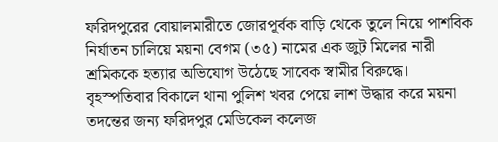ফরিদপুরের বোয়ালমারীতে জোরপূর্বক বাড়ি থেকে তুলে নিয়ে পাশবিক নির্যাতন চালিয়ে ময়না বেগম (৩৫) নামের এক জুট মিলের নারী শ্রমিককে হত্যার অভিযোগ উঠেছে সাবেক স্বামীর বিরুদ্ধে। বৃহস্পতিবার বিকালে থানা পুলিশ খবর পেয়ে লাশ উদ্ধার করে ময়না তদন্তের জন্য ফরিদপুর মেডিকেল কলেজ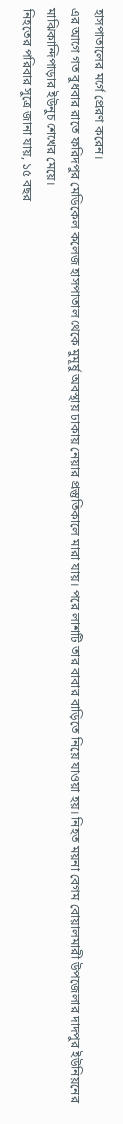হাসপাতালের মর্গে প্রেরণ করেন।
এর আগে গত বুধবার রাতে ফরিদপুর মেডিকেল কলেজ হাসপাতাল থেকে মুমূর্ষু অবস্থায় ঢাকায় নেয়ার প্রস্তুতিকালে মারা যায়। পরে লাশটি তার বাবার বাড়িতে নিয়ে যাওয়া হয়। নিহত ময়না বেগম বোয়ালমারী উপজেলার দাদপুর ইউনিয়নের মাঝিকান্দিপাড়ার ইউনুচ শেখের মেয়ে।
নিহতের পরিবার সুত্রে জানা যায়, ১৫ বছর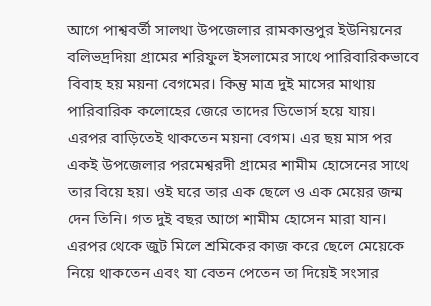আগে পাশ্ববর্তী সালথা উপজেলার রামকান্তপুর ইউনিয়নের বলিভদ্রদিয়া গ্রামের শরিফুল ইসলামের সাথে পারিবারিকভাবে বিবাহ হয় ময়না বেগমের। কিন্তু মাত্র দুই মাসের মাথায় পারিবারিক কলোহের জেরে তাদের ডিভোর্স হয়ে যায়।
এরপর বাড়িতেই থাকতেন ময়না বেগম। এর ছয় মাস পর একই উপজেলার পরমেশ্বরদী গ্রামের শামীম হোসেনের সাথে তার বিয়ে হয়। ওই ঘরে তার এক ছেলে ও এক মেয়ের জন্ম দেন তিনি। গত দুই বছর আগে শামীম হোসেন মারা যান। এরপর থেকে জুট মিলে শ্রমিকের কাজ করে ছেলে মেয়েকে নিয়ে থাকতেন এবং যা বেতন পেতেন তা দিয়েই সংসার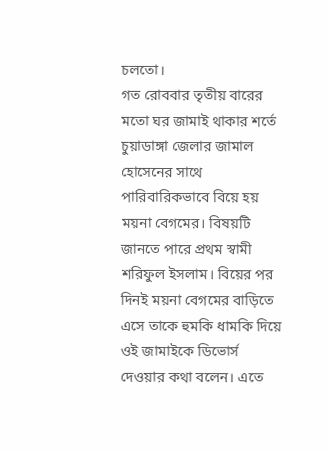চলতো।
গত রোববার তৃতীয় বারের মতো ঘর জামাই থাকার শর্তে চুয়াডাঙ্গা জেলার জামাল হোসেনের সাথে পারিবারিকভাবে বিয়ে হয় ময়না বেগমের। বিষয়টি জানতে পারে প্রথম স্বামী শরিফুল ইসলাম। বিয়ের পর দিনই ময়না বেগমের বাড়িতে এসে তাকে হুমকি ধামকি দিয়ে ওই জামাইকে ডিভোর্স দেওয়ার কথা বলেন। এতে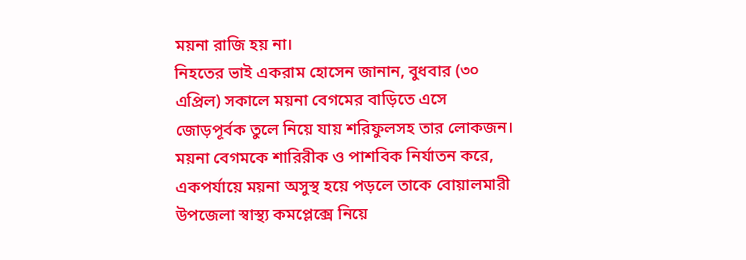ময়না রাজি হয় না।
নিহতের ভাই একরাম হোসেন জানান, বুধবার (৩০ এপ্রিল) সকালে ময়না বেগমের বাড়িতে এসে জোড়পূর্বক তুলে নিয়ে যায় শরিফুলসহ তার লোকজন। ময়না বেগমকে শারিরীক ও পাশবিক নির্যাতন করে, একপর্যায়ে ময়না অসুস্থ হয়ে পড়লে তাকে বোয়ালমারী উপজেলা স্বাস্থ্য কমপ্লেক্সে নিয়ে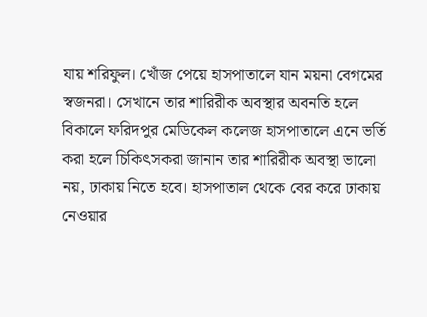যায় শরিফুল। খোঁজ পেয়ে হাসপাতালে যান ময়না বেগমের স্বজনরা। সেখানে তার শারিরীক অবস্থার অবনতি হলে বিকালে ফরিদপুর মেডিকেল কলেজ হাসপাতালে এনে ভর্তি করা হলে চিকিৎসকরা জানান তার শারিরীক অবস্থা ভালো নয়, ঢাকায় নিতে হবে। হাসপাতাল থেকে বের করে ঢাকায় নেওয়ার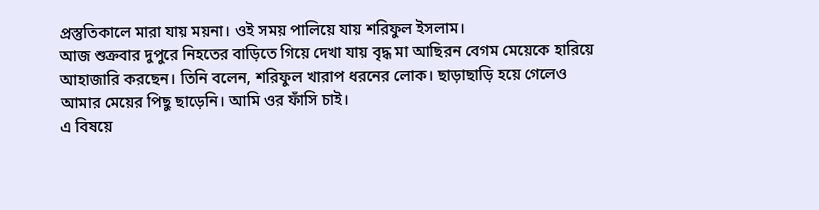প্রস্তুতিকালে মারা যায় ময়না। ওই সময় পালিয়ে যায় শরিফুল ইসলাম।
আজ শুক্রবার দুপুরে নিহতের বাড়িতে গিয়ে দেখা যায় বৃদ্ধ মা আছিরন বেগম মেয়েকে হারিয়ে আহাজারি করছেন। তিনি বলেন, শরিফুল খারাপ ধরনের লোক। ছাড়াছাড়ি হয়ে গেলেও আমার মেয়ের পিছু ছাড়েনি। আমি ওর ফাঁসি চাই।
এ বিষয়ে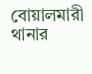বোয়ালমারী থানার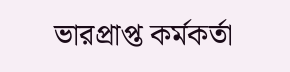ভারপ্রাপ্ত কর্মকর্তা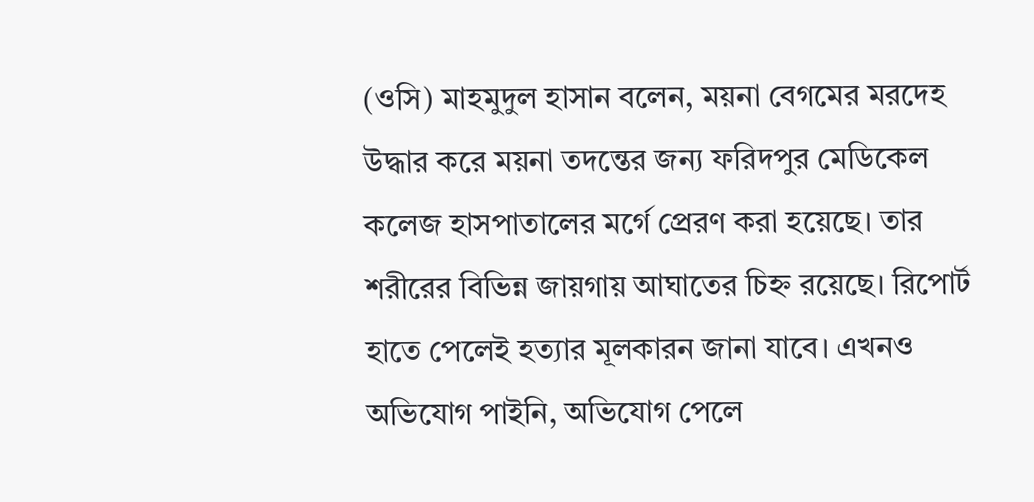(ওসি) মাহমুদুল হাসান বলেন, ময়না বেগমের মরদেহ উদ্ধার করে ময়না তদন্তের জন্য ফরিদপুর মেডিকেল কলেজ হাসপাতালের মর্গে প্রেরণ করা হয়েছে। তার শরীরের বিভিন্ন জায়গায় আঘাতের চিহ্ন রয়েছে। রিপোর্ট হাতে পেলেই হত্যার মূলকারন জানা যাবে। এখনও অভিযোগ পাইনি, অভিযোগ পেলে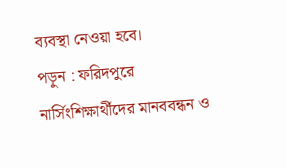ব্যবস্থা নেওয়া হবে।
পড়ুন : ফরিদপুরে নার্সিংশিক্ষার্থীদের মানববন্ধন ও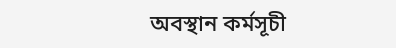অবস্থান কর্মসূচী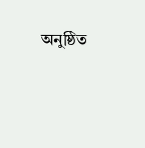অনুষ্ঠিত